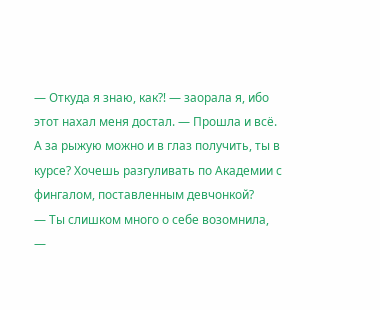— Откуда я знаю, как⁈ — заорала я, ибо этот нахал меня достал. — Прошла и всё. А за рыжую можно и в глаз получить, ты в курсе? Хочешь разгуливать по Академии с фингалом, поставленным девчонкой?
— Ты слишком много о себе возомнила, —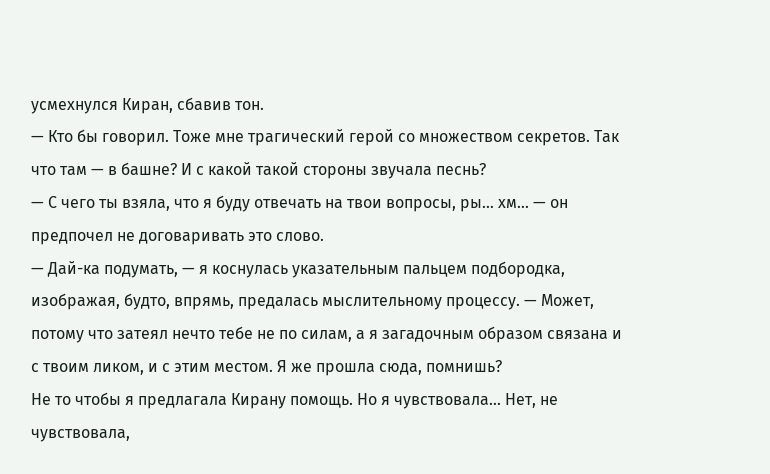усмехнулся Киран, сбавив тон.
— Кто бы говорил. Тоже мне трагический герой со множеством секретов. Так что там — в башне? И с какой такой стороны звучала песнь?
— С чего ты взяла, что я буду отвечать на твои вопросы, ры… хм… — он предпочел не договаривать это слово.
— Дай-ка подумать, — я коснулась указательным пальцем подбородка, изображая, будто, впрямь, предалась мыслительному процессу. — Может, потому что затеял нечто тебе не по силам, а я загадочным образом связана и с твоим ликом, и с этим местом. Я же прошла сюда, помнишь?
Не то чтобы я предлагала Кирану помощь. Но я чувствовала… Нет, не чувствовала,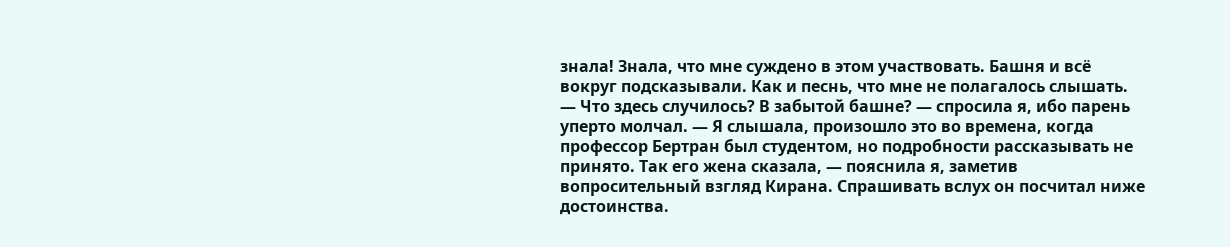знала! Знала, что мне суждено в этом участвовать. Башня и всё вокруг подсказывали. Как и песнь, что мне не полагалось слышать.
— Что здесь случилось? В забытой башне? — спросила я, ибо парень уперто молчал. — Я слышала, произошло это во времена, когда профессор Бертран был студентом, но подробности рассказывать не принято. Так его жена сказала, — пояснила я, заметив вопросительный взгляд Кирана. Спрашивать вслух он посчитал ниже достоинства.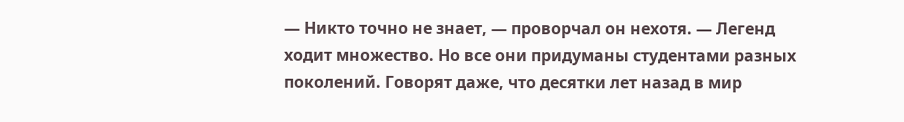— Никто точно не знает, — проворчал он нехотя. — Легенд ходит множество. Но все они придуманы студентами разных поколений. Говорят даже, что десятки лет назад в мир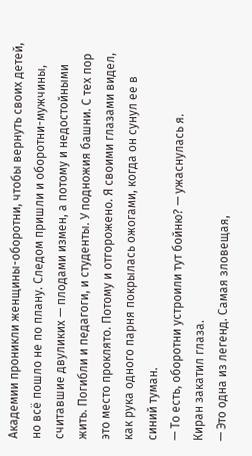Академии проникли женщины-оборотни, чтобы вернуть своих детей, но всё пошло не по плану. Следом пришли и оборотни-мужчины, считавшие двуликих — плодами измен, а потому и недостойными жить. Погибли и педагоги, и студенты. У подножия башни. С тех пор это место проклято. Потому и отгорожено. Я своими глазами видел, как рука одного парня покрылась ожогами, когда он сунул ее в синий туман.
— То есть, оборотни устроили тут бойню? — ужаснулась я.
Киран закатил глаза.
— Это одна из легенд. Самая зловещая,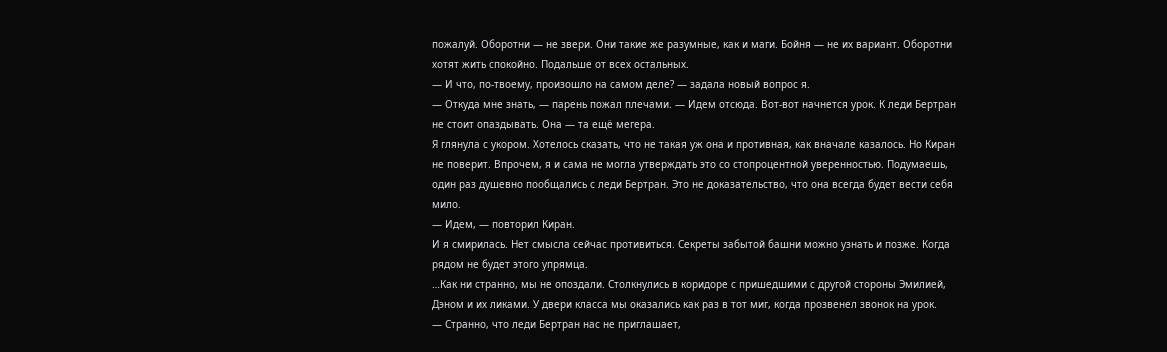пожалуй. Оборотни — не звери. Они такие же разумные, как и маги. Бойня — не их вариант. Оборотни хотят жить спокойно. Подальше от всех остальных.
— И что, по-твоему, произошло на самом деле? — задала новый вопрос я.
— Откуда мне знать, — парень пожал плечами. — Идем отсюда. Вот-вот начнется урок. К леди Бертран не стоит опаздывать. Она — та ещё мегера.
Я глянула с укором. Хотелось сказать, что не такая уж она и противная, как вначале казалось. Но Киран не поверит. Впрочем, я и сама не могла утверждать это со стопроцентной уверенностью. Подумаешь, один раз душевно пообщались с леди Бертран. Это не доказательство, что она всегда будет вести себя мило.
— Идем, — повторил Киран.
И я смирилась. Нет смысла сейчас противиться. Секреты забытой башни можно узнать и позже. Когда рядом не будет этого упрямца.
…Как ни странно, мы не опоздали. Столкнулись в коридоре с пришедшими с другой стороны Эмилией, Дэном и их ликами. У двери класса мы оказались как раз в тот миг, когда прозвенел звонок на урок.
— Странно, что леди Бертран нас не приглашает,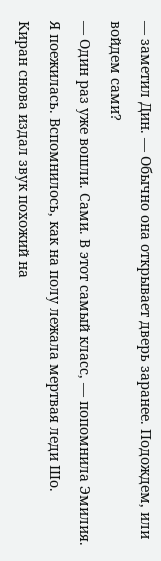— заметил Дин. — Обычно она открывает дверь заранее. Подождем, или войдем сами?
— Один раз уже вошли. Сами. В этот самый класс, — попомнила Эмилия.
Я поежилась. Вспомнилось, как на полу лежала мертвая леди Шо.
Киран снова издал звук похожий на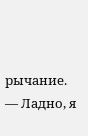рычание.
— Ладно, я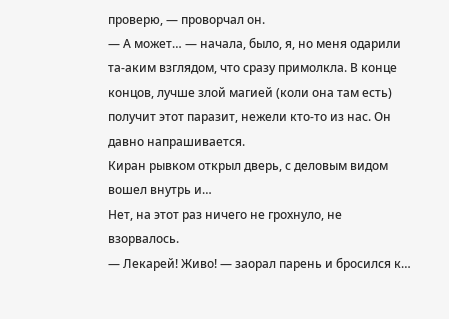проверю, — проворчал он.
— А может… — начала, было, я, но меня одарили та-аким взглядом, что сразу примолкла. В конце концов, лучше злой магией (коли она там есть) получит этот паразит, нежели кто-то из нас. Он давно напрашивается.
Киран рывком открыл дверь, с деловым видом вошел внутрь и…
Нет, на этот раз ничего не грохнуло, не взорвалось.
— Лекарей! Живо! — заорал парень и бросился к…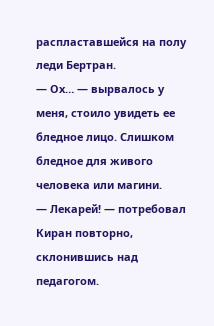распластавшейся на полу леди Бертран.
— Ох… — вырвалось у меня, стоило увидеть ее бледное лицо. Слишком бледное для живого человека или магини.
— Лекарей! — потребовал Киран повторно, склонившись над педагогом.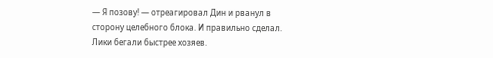— Я позову! — отреагировал Дин и рванул в сторону целебного блока. И правильно сделал. Лики бегали быстрее хозяев.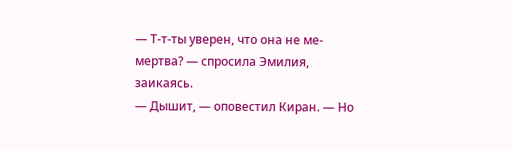— Т-т-ты уверен, что она не ме-мертва? — спросила Эмилия, заикаясь.
— Дышит, — оповестил Киран. — Но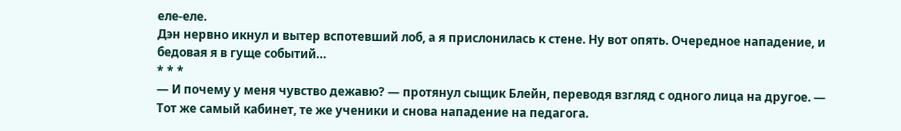еле-еле.
Дэн нервно икнул и вытер вспотевший лоб, а я прислонилась к стене. Ну вот опять. Очередное нападение, и бедовая я в гуще событий…
* * *
— И почему у меня чувство дежавю? — протянул сыщик Блейн, переводя взгляд с одного лица на другое. — Тот же самый кабинет, те же ученики и снова нападение на педагога.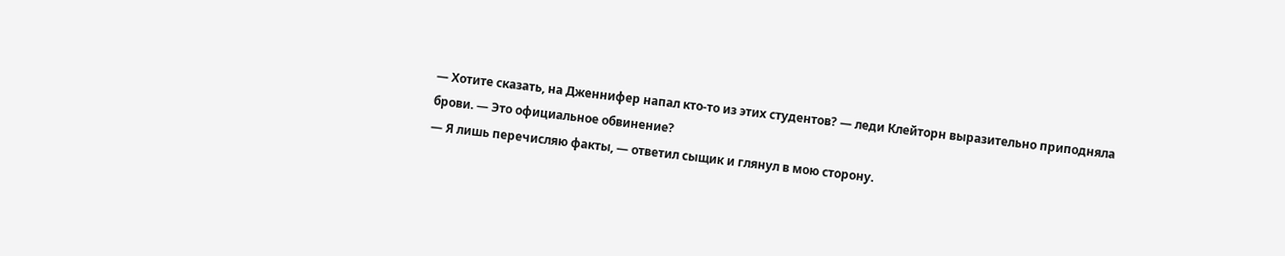— Хотите сказать, на Дженнифер напал кто-то из этих студентов? — леди Клейторн выразительно приподняла брови. — Это официальное обвинение?
— Я лишь перечисляю факты, — ответил сыщик и глянул в мою сторону.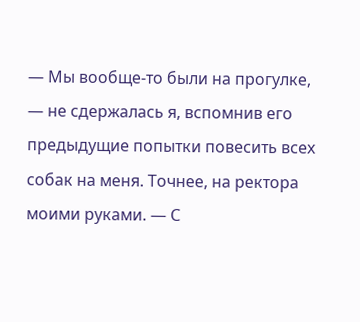— Мы вообще-то были на прогулке, — не сдержалась я, вспомнив его предыдущие попытки повесить всех собак на меня. Точнее, на ректора моими руками. — С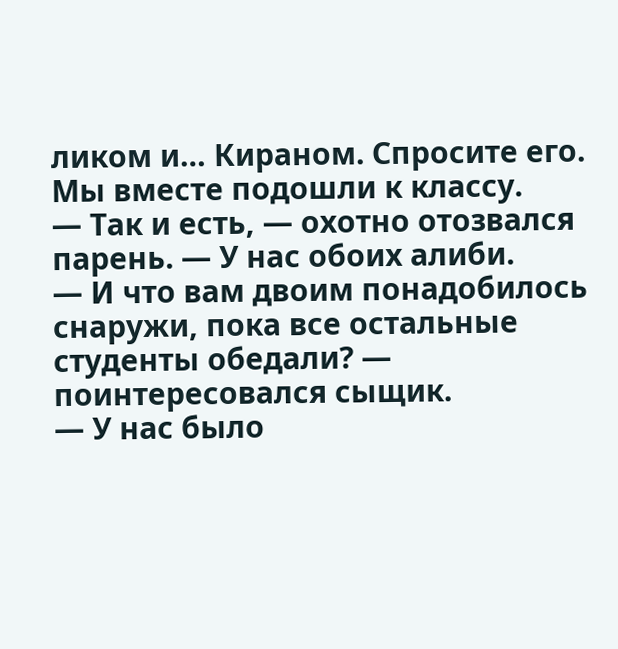ликом и… Кираном. Спросите его. Мы вместе подошли к классу.
— Так и есть, — охотно отозвался парень. — У нас обоих алиби.
— И что вам двоим понадобилось снаружи, пока все остальные студенты обедали? — поинтересовался сыщик.
— У нас было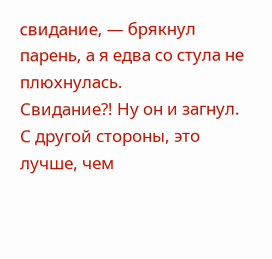свидание, — брякнул парень, а я едва со стула не плюхнулась.
Свидание⁈ Ну он и загнул. С другой стороны, это лучше, чем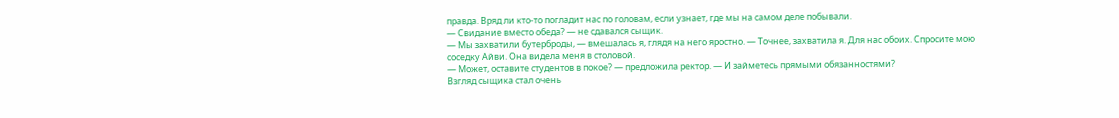правда. Вряд ли кто-то погладит нас по головам, если узнает, где мы на самом деле побывали.
— Свидание вместо обеда? — не сдавался сыщик.
— Мы захватили бутерброды, — вмешалась я, глядя на него яростно. — Точнее, захватила я. Для нас обоих. Спросите мою соседку Айви. Она видела меня в столовой.
— Может, оставите студентов в покое? — предложила ректор. — И займетесь прямыми обязанностями?
Взгляд сыщика стал очень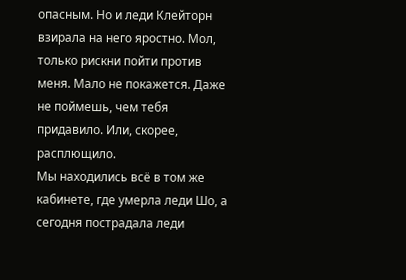опасным. Но и леди Клейторн взирала на него яростно. Мол, только рискни пойти против меня. Мало не покажется. Даже не поймешь, чем тебя придавило. Или, скорее, расплющило.
Мы находились всё в том же кабинете, где умерла леди Шо, а сегодня пострадала леди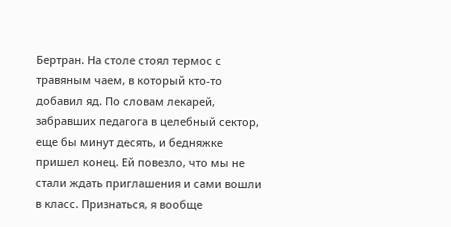Бертран. На столе стоял термос с травяным чаем, в который кто-то добавил яд. По словам лекарей, забравших педагога в целебный сектор, еще бы минут десять, и бедняжке пришел конец. Ей повезло, что мы не стали ждать приглашения и сами вошли в класс. Признаться, я вообще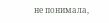не понимала,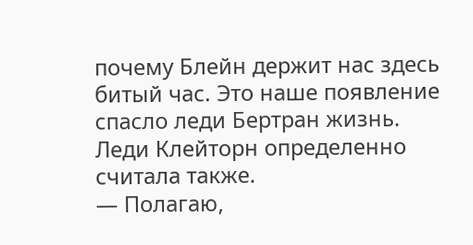почему Блейн держит нас здесь битый час. Это наше появление спасло леди Бертран жизнь.
Леди Клейторн определенно считала также.
— Полагаю,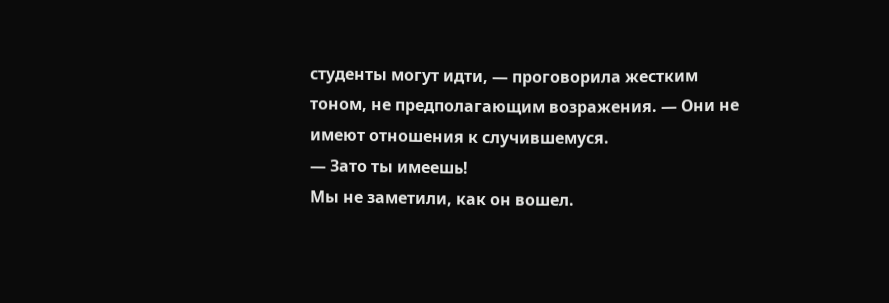студенты могут идти, — проговорила жестким тоном, не предполагающим возражения. — Они не имеют отношения к случившемуся.
— Зато ты имеешь!
Мы не заметили, как он вошел.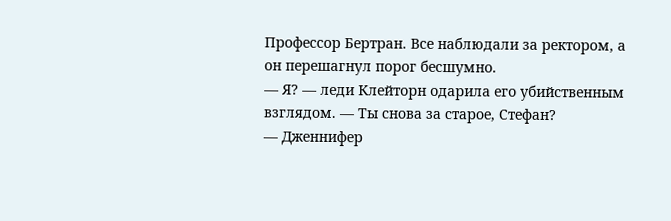Профессор Бертран. Все наблюдали за ректором, а он перешагнул порог бесшумно.
— Я? — леди Клейторн одарила его убийственным взглядом. — Ты снова за старое, Стефан?
— Дженнифер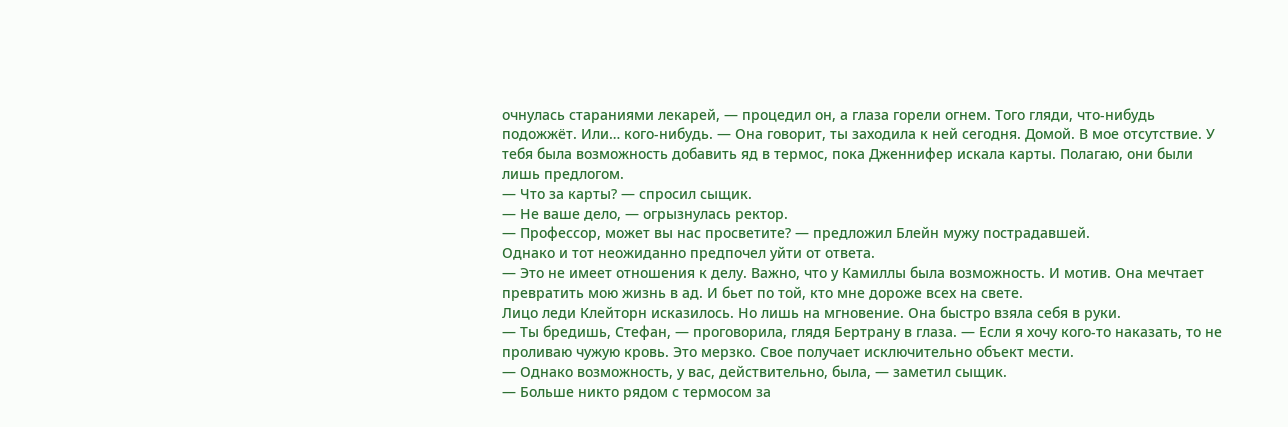очнулась стараниями лекарей, — процедил он, а глаза горели огнем. Того гляди, что-нибудь подожжёт. Или… кого-нибудь. — Она говорит, ты заходила к ней сегодня. Домой. В мое отсутствие. У тебя была возможность добавить яд в термос, пока Дженнифер искала карты. Полагаю, они были лишь предлогом.
— Что за карты? — спросил сыщик.
— Не ваше дело, — огрызнулась ректор.
— Профессор, может вы нас просветите? — предложил Блейн мужу пострадавшей.
Однако и тот неожиданно предпочел уйти от ответа.
— Это не имеет отношения к делу. Важно, что у Камиллы была возможность. И мотив. Она мечтает превратить мою жизнь в ад. И бьет по той, кто мне дороже всех на свете.
Лицо леди Клейторн исказилось. Но лишь на мгновение. Она быстро взяла себя в руки.
— Ты бредишь, Стефан, — проговорила, глядя Бертрану в глаза. — Если я хочу кого-то наказать, то не проливаю чужую кровь. Это мерзко. Свое получает исключительно объект мести.
— Однако возможность, у вас, действительно, была, — заметил сыщик.
— Больше никто рядом с термосом за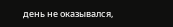день не оказывался,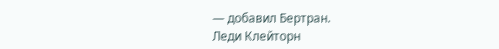— добавил Бертран.
Леди Клейторн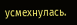усмехнулась.